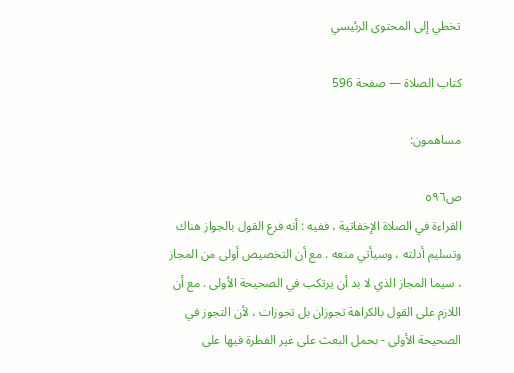تخطي إلى المحتوى الرئيسي

كتاب الصلاة — صفحة 596

مساهمون:

ص٥٩٦
القراءة في الصلاة الإخفاتية ، ففيه : أنه فرع القول بالجواز هناك وتسليم أدلته ، وسيأتي منعه . مع أن التخصيص أولى من المجاز ، سيما المجاز الذي لا بد أن يرتكب في الصحيحة الأولى . مع أن اللازم على القول بالكراهة تجوزان بل تجوزات ، لأن التجوز في الصحيحة الأولى - بحمل البعث على غير الفطرة فيها على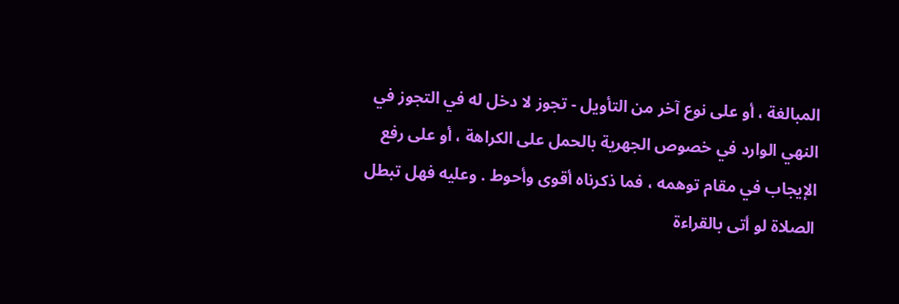المبالغة ، أو على نوع آخر من التأويل - تجوز لا دخل له في التجوز في النهي الوارد في خصوص الجهرية بالحمل على الكراهة ، أو على رفع الإيجاب في مقام توهمه ، فما ذكرناه أقوى وأحوط . وعليه فهل تبطل الصلاة لو أتى بالقراءة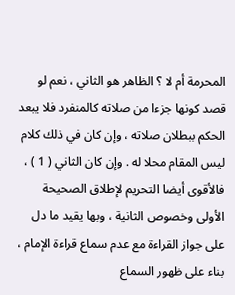المحرمة أم لا ؟ الظاهر هو الثاني ، نعم لو قصد كونها جزءا من صلاته كالمنفرد فلا يبعد الحكم ببطلان صلاته ، وإن كان في ذلك كلام ليس المقام محلا له . وإن كان الثاني ( 1 ) ، فالأقوى أيضا التحريم لإطلاق الصحيحة الأولى وخصوص الثانية ، وبها يقيد ما دل على جواز القراءة مع عدم سماع قراءة الإمام ، بناء على ظهور السماع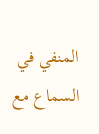المنفي في السماع مع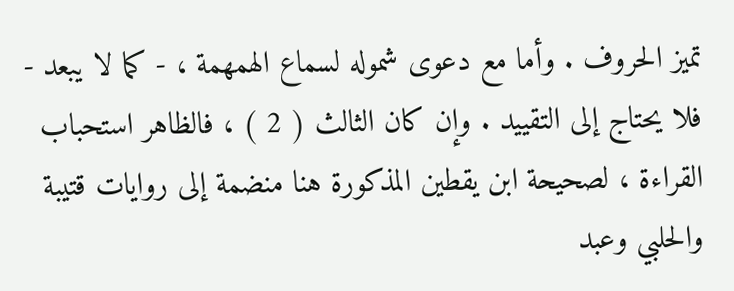تميز الحروف . وأما مع دعوى شموله لسماع الهمهمة ، - كما لا يبعد - فلا يحتاج إلى التقييد . وإن كان الثالث ( 2 ) ، فالظاهر استحباب القراءة ، لصحيحة ابن يقطين المذكورة هنا منضمة إلى روايات قتيبة والحلبي وعبد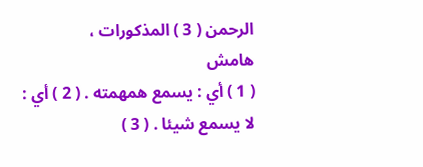الرحمن ( 3 ) المذكورات ،
هامش
( 1 ) أي : يسمع همهمته . ( 2 ) أي : لا يسمع شيئا . ( 3 )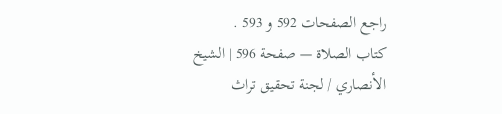راجع الصفحات 592 و 593 .
كتاب الصلاة — صفحة 596 | الشيخ الأنصاري / لجنة تحقيق تراث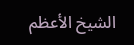الشيخ الأعظم